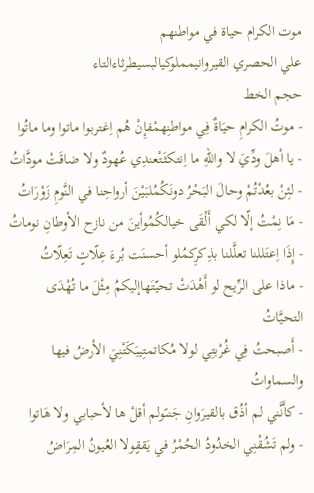موت الكرام حياة في مواطنهم
علي الحصري القيروانيمملوكيالبسيطرثاءالتاء
حجم الخط
- موتُ الكرامِ حيَاةٌ فِي مواطنِهمْفإِنْ هُم اِغتربوا ماتوا وما ماتُوا
- يا أهلَ ودِّيَ لا واللهِ ما اِنتكثَتْعندِي عُهودٌ ولا ضاقَتْ مودَّاتُ
- لئِنْ بعُدْتُمْ وحالَ البَحْرُ دونَكُمُلبَيْنَ أرواحِنا في النَّومِ زَوْرَاتُ
- مَا نِمْتُ إلّا لكي أَلْقَى خيالكُمُوأينَ من نازح الأوطانِ نوماتُ
- إِذَا اِعتَللنا تعلَّلنا بذِكرِكمُلو أحسنَت بُرءَ عِلّاتٍ تَعِلّاتُ
- ماذا على الرِّيح لو أَهْدَتْ تحيّتَهاإليكمُ مِثْلَ ما تُهْدَى التحيَّاتُ
- أَصبحتُ فِي غُرْبتِي لولا مُكاتمتِيبَكَتْنِيَ الأرضُ فيها والسماواتُ
- كأَنَّني لم أذُق بالقيرَوانِ جَنىًولم أقلْ ها لأحبابي ولا هَاتوا
- ولم تَشُقْنِي الخدُودُ الحُمْرُ في يَققٍولا العُيونُ المِرَاضُ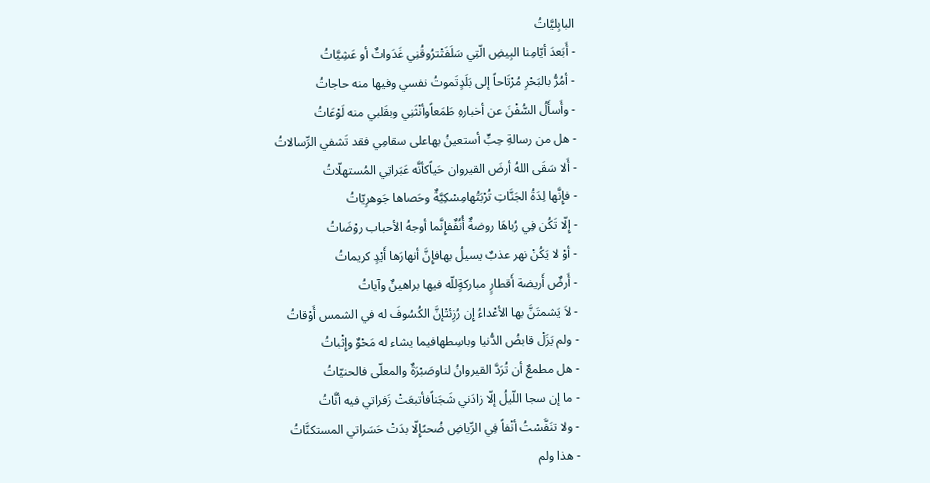البابِليَّاتُ
- أَبَعدَ أيّامِنا البِيضِ الّتِي سَلَفَتْترُوقُنِي غَدَواتٌ أو عَشِيَّاتُ
- أمُرُّ بالبَحْرِ مُرْتَاحاً إلى بَلَدٍتَموتُ نفسي وفيها منه حاجاتُ
- وأَسأَلُ السُّفْنَ عن أخبارهِ طَمَعاًوأنْثَنِي وبقَلبي منه لَوْعَاتُ
- هل من رسالةِ حِبٍّ أستعينُ بهاعلى سقامِي فقد تَشفي الرِّسالاتُ
- أَلا سَقَى اللهُ أرضَ القيروان حَياًكأنَّه عَبَراتِي المُستهلّاتُ
- فإِنَّها لِدَةُ الجَنَّاتِ تُرْبَتُهامِسْكِيَّةٌ وحَصاها جَوهرِيّاتُ
- إِلّا تَكُن فِي رُباهَا روضةٌ أُنُفٌفإِنَّما أوجهُ الأحباب روْضَاتُ
- أوْ لا يَكُنْ نهر عذبٌ يسيلُ بهافإِنَّ أنهارَها أَيْدٍ كريماتُ
- أَرضٌ أَريضة أَقطارٍ مباركةٍللّه فيها براهينٌ وآياتُ
- لاَ يَشمتَنَّ بها الأعْداءُ إِن رُزِئتْإنَّ الكُسُوفَ له في الشمس أَوْقاتُ
- ولم يَزَلْ قابضُ الدُّنيا وباسِطهافيما يشاء له مَحْوٌ وإِثْباتُ
- هل مطمعٌ أن تُرَدَّ القيروانُ لناوصَبْرَةٌ والمعلّى فالحنيّاتُ
- ما إن سجا اللّيلُ إلّا زادَني شَجَناًفأتبعَتْ زَفراتي فيه أنَّاتُ
- ولا تنَفَّسْتُ أنْفاً فِي الرِّياضِ ضُحىًإِلّا بدَتْ حَسَراتي المستكنَّاتُ
- هذا ولم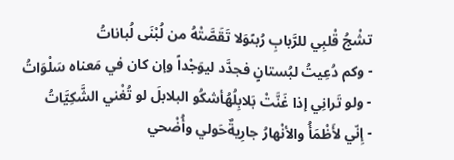تشْجُ قْلبِي للرَّبابِ رُبىًوَلا تَقَصَّتْهُ من لُبْنَى لُباناتُ
- وكم دُعِيتُ لبُستانٍ فجدَّد ليوَجْداً وإن كان في مَعناه سَلْوَاتُ
- ولو تَرانِي إذا غَنَّتْ بَلابِلُهُأشكُو البلابلَ لو تُغْني الشَّكِيَّاتُ
- إِنّي لأَظْمَأُ والأنْهارُ جارِيةٌحَولي وأُضْحي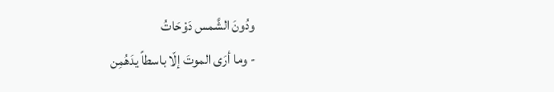ودُونَ الشَّمس دَوْحَاتُ
- وما أرَى الموتَ إلّا باسطاً يدَهُمِن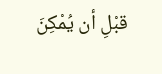قبْلِ أن يُمْكِنَ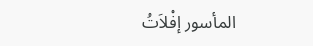المأسور إفْلاَتُ